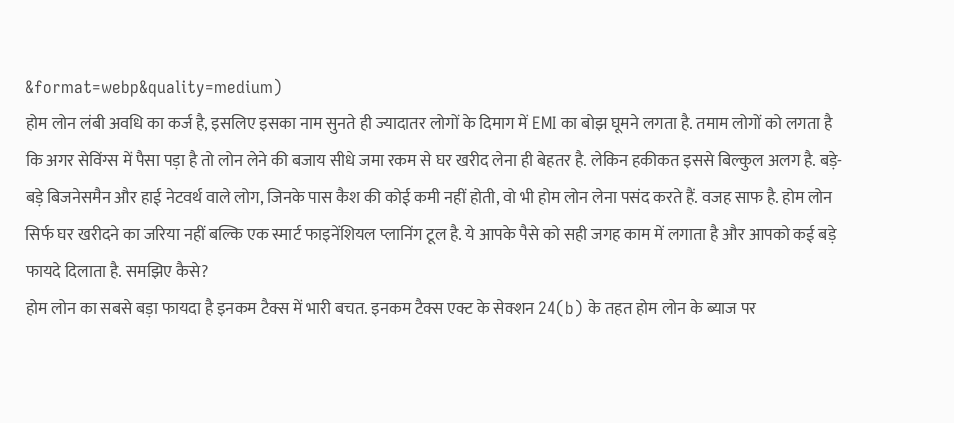&format=webp&quality=medium)
होम लोन लंबी अवधि का कर्ज है, इसलिए इसका नाम सुनते ही ज्यादातर लोगों के दिमाग में EMI का बोझ घूमने लगता है. तमाम लोगों को लगता है कि अगर सेविंग्स में पैसा पड़ा है तो लोन लेने की बजाय सीधे जमा रकम से घर खरीद लेना ही बेहतर है. लेकिन हकीकत इससे बिल्कुल अलग है. बड़े-बड़े बिजनेसमैन और हाई नेटवर्थ वाले लोग, जिनके पास कैश की कोई कमी नहीं होती, वो भी होम लोन लेना पसंद करते हैं. वजह साफ है. होम लोन सिर्फ घर खरीदने का जरिया नहीं बल्कि एक स्मार्ट फाइनेंशियल प्लानिंग टूल है. ये आपके पैसे को सही जगह काम में लगाता है और आपको कई बड़े फायदे दिलाता है. समझिए कैसे?
होम लोन का सबसे बड़ा फायदा है इनकम टैक्स में भारी बचत. इनकम टैक्स एक्ट के सेक्शन 24(b) के तहत होम लोन के ब्याज पर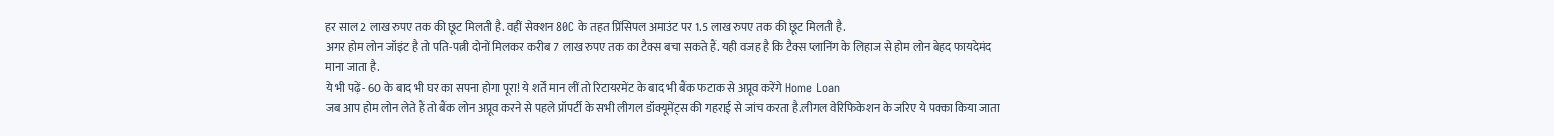हर साल 2 लाख रुपए तक की छूट मिलती है. वहीं सेक्शन 80C के तहत प्रिंसिपल अमाउंट पर 1.5 लाख रुपए तक की छूट मिलती है.
अगर होम लोन जॉइंट है तो पति-पत्नी दोनों मिलकर करीब 7 लाख रुपए तक का टैक्स बचा सकते हैं. यही वजह है कि टैक्स प्लानिंग के लिहाज से होम लोन बेहद फायदेमंद माना जाता है.
ये भी पढ़ें- 60 के बाद भी घर का सपना होगा पूरा! ये शर्तें मान लीं तो रिटायरमेंट के बाद भी बैंक फटाक से अप्रूव करेंगे Home Loan
जब आप होम लोन लेते हैं तो बैंक लोन अप्रूव करने से पहले प्रॉपर्टी के सभी लीगल डॉक्यूमेंट्स की गहराई से जांच करता है.लीगल वेरिफिकेशन के जरिए ये पक्का किया जाता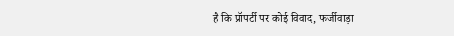है कि प्रॉपर्टी पर कोई विवाद, फर्जीवाड़ा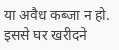या अवैध कब्जा न हो.
इससे घर खरीदने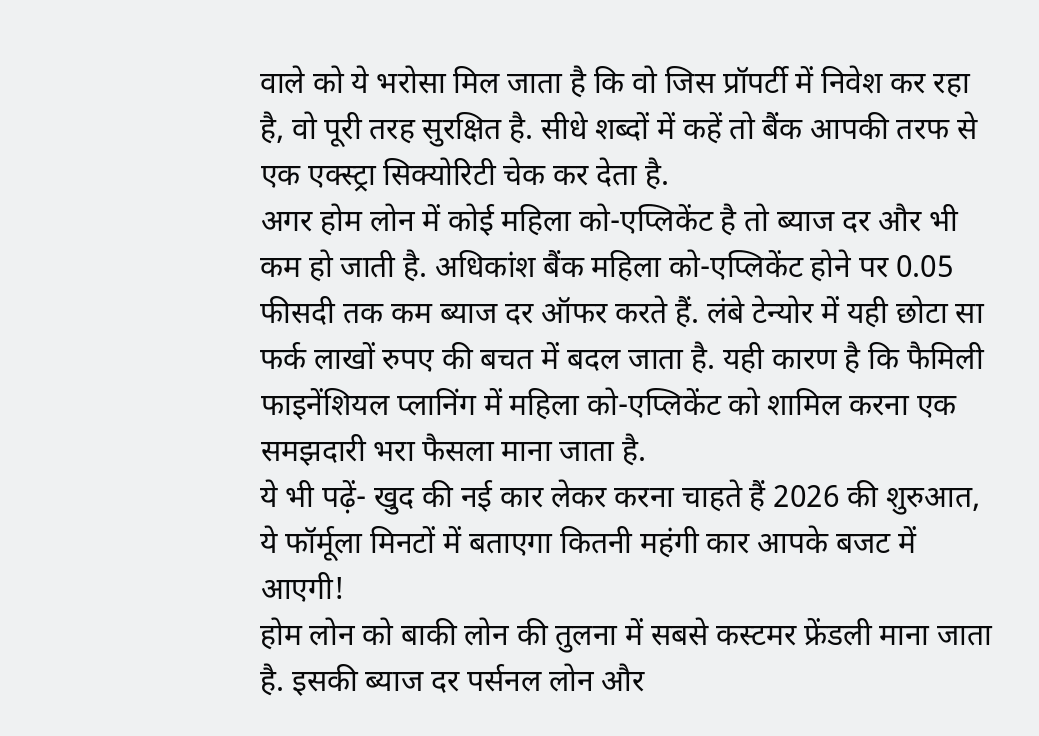वाले को ये भरोसा मिल जाता है कि वो जिस प्रॉपर्टी में निवेश कर रहा है, वो पूरी तरह सुरक्षित है. सीधे शब्दों में कहें तो बैंक आपकी तरफ से एक एक्स्ट्रा सिक्योरिटी चेक कर देता है.
अगर होम लोन में कोई महिला को-एप्लिकेंट है तो ब्याज दर और भी कम हो जाती है. अधिकांश बैंक महिला को-एप्लिकेंट होने पर 0.05 फीसदी तक कम ब्याज दर ऑफर करते हैं. लंबे टेन्योर में यही छोटा सा फर्क लाखों रुपए की बचत में बदल जाता है. यही कारण है कि फैमिली फाइनेंशियल प्लानिंग में महिला को-एप्लिकेंट को शामिल करना एक समझदारी भरा फैसला माना जाता है.
ये भी पढ़ें- खुद की नई कार लेकर करना चाहते हैं 2026 की शुरुआत, ये फॉर्मूला मिनटों में बताएगा कितनी महंगी कार आपके बजट में आएगी!
होम लोन को बाकी लोन की तुलना में सबसे कस्टमर फ्रेंडली माना जाता है. इसकी ब्याज दर पर्सनल लोन और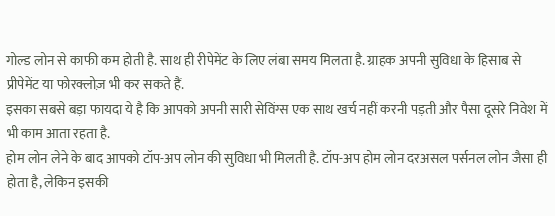गोल्ड लोन से काफी कम होती है. साथ ही रीपेमेंट के लिए लंबा समय मिलता है. ग्राहक अपनी सुविधा के हिसाब से प्रीपेमेंट या फोरक्लोज़ भी कर सकते हैं.
इसका सबसे बड़ा फायदा ये है कि आपको अपनी सारी सेविंग्स एक साथ खर्च नहीं करनी पड़ती और पैसा दूसरे निवेश में भी काम आता रहता है.
होम लोन लेने के बाद आपको टॉप-अप लोन की सुविधा भी मिलती है. टॉप-अप होम लोन दरअसल पर्सनल लोन जैसा ही होता है, लेकिन इसकी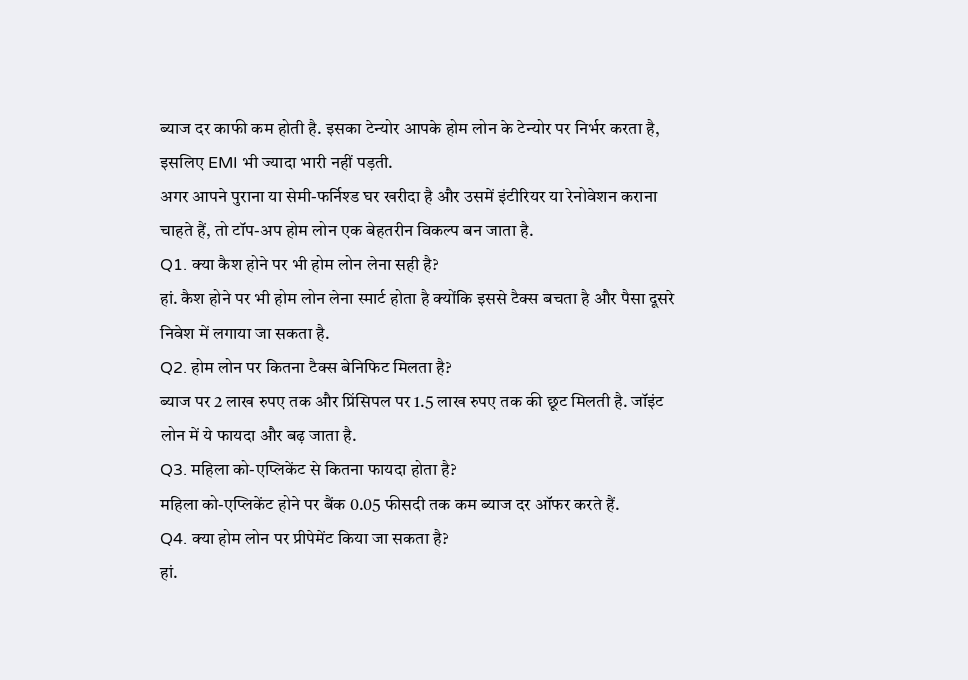ब्याज दर काफी कम होती है. इसका टेन्योर आपके होम लोन के टेन्योर पर निर्भर करता है, इसलिए EMI भी ज्यादा भारी नहीं पड़ती.
अगर आपने पुराना या सेमी-फर्निश्ड घर खरीदा है और उसमें इंटीरियर या रेनोवेशन कराना चाहते हैं, तो टॉप-अप होम लोन एक बेहतरीन विकल्प बन जाता है.
Q1. क्या कैश होने पर भी होम लोन लेना सही है?
हां. कैश होने पर भी होम लोन लेना स्मार्ट होता है क्योंकि इससे टैक्स बचता है और पैसा दूसरे निवेश में लगाया जा सकता है.
Q2. होम लोन पर कितना टैक्स बेनिफिट मिलता है?
ब्याज पर 2 लाख रुपए तक और प्रिंसिपल पर 1.5 लाख रुपए तक की छूट मिलती है. जॉइंट लोन में ये फायदा और बढ़ जाता है.
Q3. महिला को-एप्लिकेंट से कितना फायदा होता है?
महिला को-एप्लिकेंट होने पर बैंक 0.05 फीसदी तक कम ब्याज दर ऑफर करते हैं.
Q4. क्या होम लोन पर प्रीपेमेंट किया जा सकता है?
हां.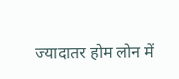ज्यादातर होम लोन में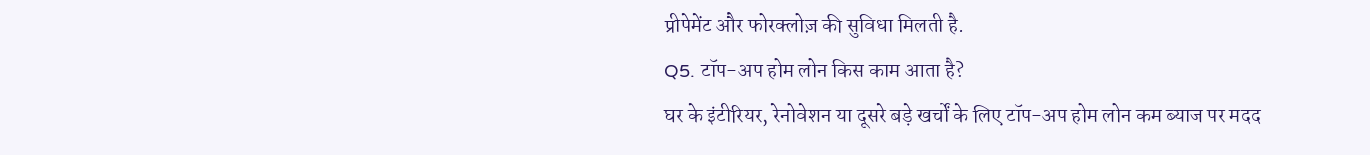प्रीपेमेंट और फोरक्लोज़ की सुविधा मिलती है.
Q5. टॉप-अप होम लोन किस काम आता है?
घर के इंटीरियर, रेनोवेशन या दूसरे बड़े खर्चों के लिए टॉप-अप होम लोन कम ब्याज पर मदद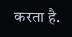करता है.